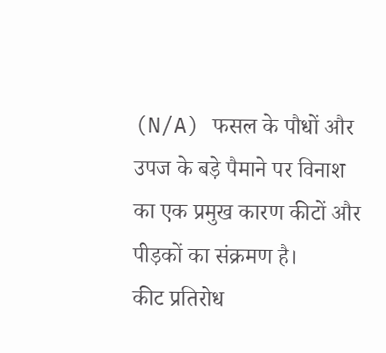(N/A) फसल के पौधों और उपज के बड़े पैमाने पर विनाश का एक प्रमुख कारण कीटों और पीड़कों का संक्रमण है।
कीट प्रतिरोध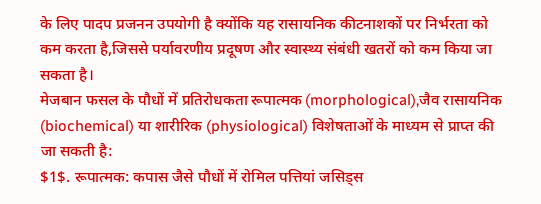के लिए पादप प्रजनन उपयोगी है क्योंकि यह रासायनिक कीटनाशकों पर निर्भरता को कम करता है,जिससे पर्यावरणीय प्रदूषण और स्वास्थ्य संबंधी खतरों को कम किया जा सकता है।
मेजबान फसल के पौधों में प्रतिरोधकता रूपात्मक (morphological),जैव रासायनिक (biochemical) या शारीरिक (physiological) विशेषताओं के माध्यम से प्राप्त की जा सकती है:
$1$. रूपात्मक: कपास जैसे पौधों में रोमिल पत्तियां जसिड्स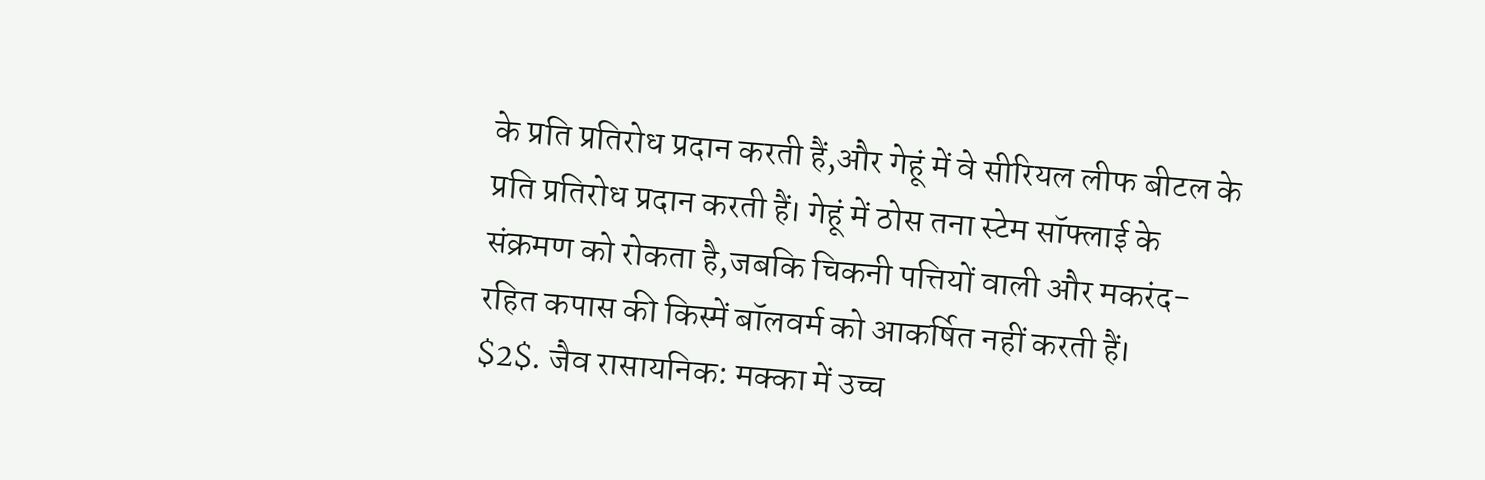के प्रति प्रतिरोध प्रदान करती हैं,और गेहूं में वे सीरियल लीफ बीटल के प्रति प्रतिरोध प्रदान करती हैं। गेहूं में ठोस तना स्टेम सॉफ्लाई के संक्रमण को रोकता है,जबकि चिकनी पत्तियों वाली और मकरंद-रहित कपास की किस्में बॉलवर्म को आकर्षित नहीं करती हैं।
$2$. जैव रासायनिक: मक्का में उच्च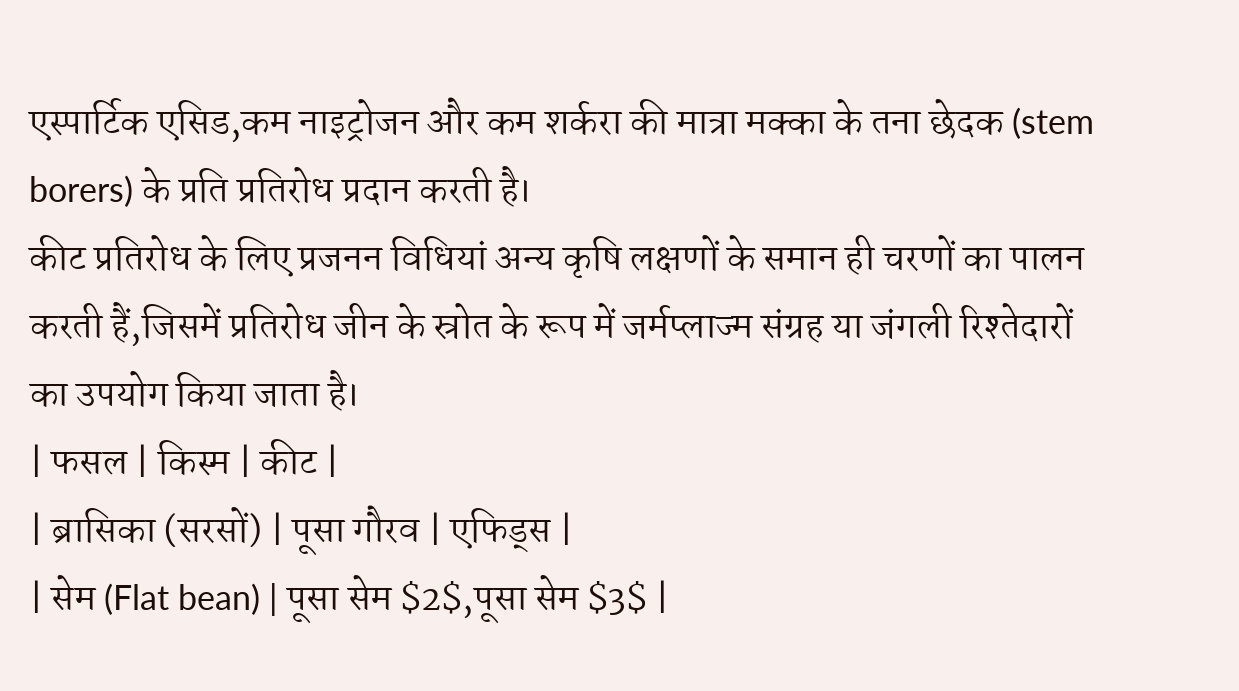एस्पार्टिक एसिड,कम नाइट्रोजन और कम शर्करा की मात्रा मक्का के तना छेदक (stem borers) के प्रति प्रतिरोध प्रदान करती है।
कीट प्रतिरोध के लिए प्रजनन विधियां अन्य कृषि लक्षणों के समान ही चरणों का पालन करती हैं,जिसमें प्रतिरोध जीन के स्रोत के रूप में जर्मप्लाज्म संग्रह या जंगली रिश्तेदारों का उपयोग किया जाता है।
| फसल | किस्म | कीट |
| ब्रासिका (सरसों) | पूसा गौरव | एफिड्स |
| सेम (Flat bean) | पूसा सेम $2$,पूसा सेम $3$ |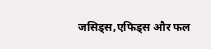जसिड्स,एफिड्स और फल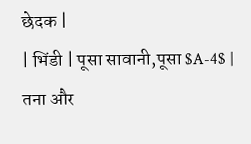छेदक |
| भिंडी | पूसा सावानी,पूसा $A-4$ | तना और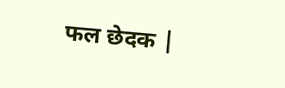फल छेदक |